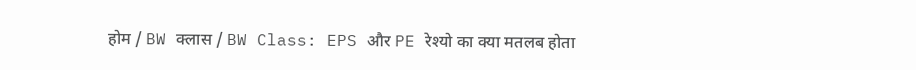होम / BW क्लास / BW Class: EPS और PE रेश्यो का क्या मतलब होता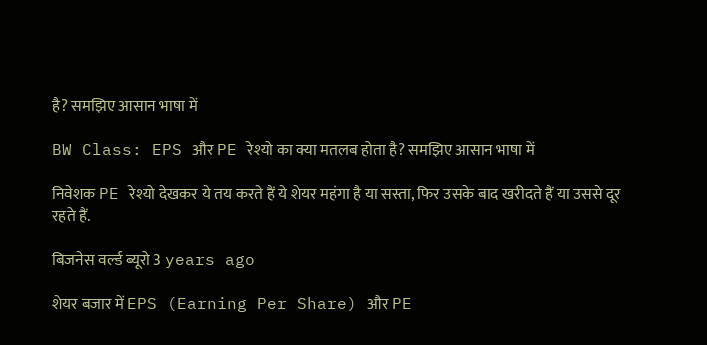है? समझिए आसान भाषा में

BW Class: EPS और PE रेश्यो का क्या मतलब होता है? समझिए आसान भाषा में

निवेशक PE रेश्यो देखकर ये तय करते हैं ये शेयर महंगा है या सस्ता, फिर उसके बाद खरीदते हैं या उससे दूर रहते हैं.

बिजनेस वर्ल्ड ब्यूरो 3 years ago

शेयर बजार में EPS (Earning Per Share) और PE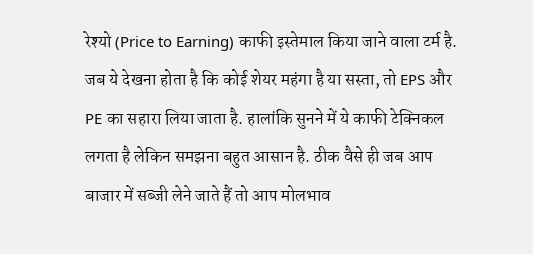रेश्यो (Price to Earning) काफी इस्तेमाल किया जाने वाला टर्म है. जब ये देखना होता है कि कोई शेयर महंगा है या सस्ता, तो EPS और PE का सहारा लिया जाता है. हालांकि सुनने में ये काफी टेक्निकल लगता है लेकिन समझना बहुत आसान है. ठीक वैसे ही जब आप बाजार में सब्जी लेने जाते हैं तो आप मोलभाव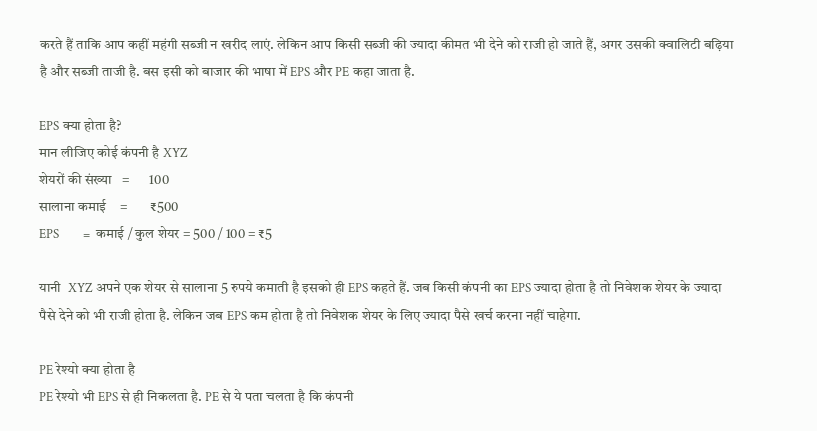करते हैं ताकि आप कहीं महंगी सब्जी न खरीद लाएं. लेकिन आप किसी सब्जी की ज्यादा कीमत भी देने को राजी हो जाते हैं, अगर उसकी क्वालिटी बढ़िया है और सब्जी ताजी है. बस इसी को बाजार की भाषा में EPS और PE कहा जाता है.

EPS क्या होता है?
मान लीजिए कोई कंपनी है XYZ
शेयरों की संख्या   =       100
सालाना कमाई    =        ₹500
EPS        =  कमाई / कुल शेयर = 500 / 100 = ₹5

यानी  XYZ अपने एक शेयर से सालाना 5 रुपये कमाती है इसको ही EPS कहते हैं. जब किसी कंपनी का EPS ज्यादा होता है तो निवेशक शेयर के ज्यादा पैसे देने को भी राजी होता है. लेकिन जब EPS कम होता है तो निवेशक शेयर के लिए ज्यादा पैसे खर्च करना नहीं चाहेगा.

PE रेश्यो क्या होता है
PE रेश्यो भी EPS से ही निकलता है. PE से ये पता चलता है कि कंपनी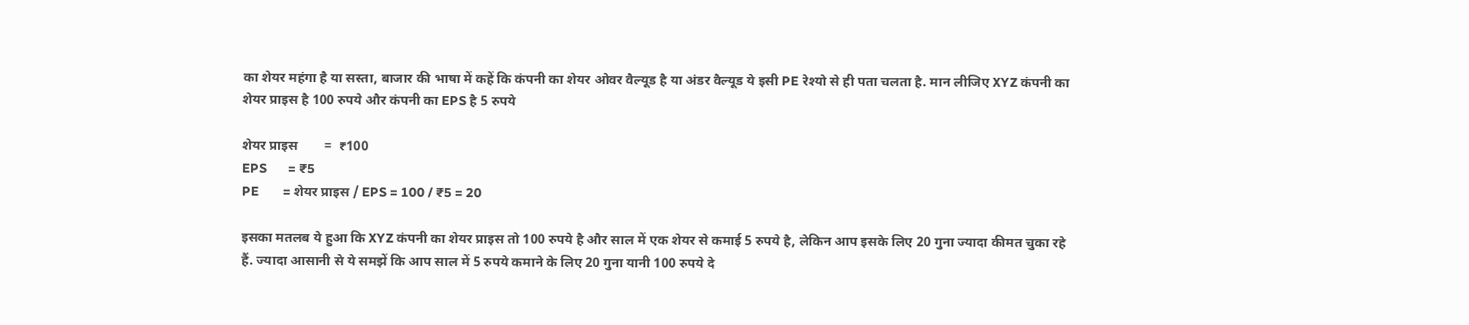का शेयर महंगा है या सस्ता, बाजार की भाषा में कहें कि कंपनी का शेयर ओवर वैल्यूड है या अंडर वैल्यूड ये इसी PE रेश्यो से ही पता चलता है. मान लीजिए XYZ कंपनी का शेयर प्राइस है 100 रुपये और कंपनी का EPS है 5 रुपये

शेयर प्राइस        =  ₹100
EPS       = ₹5
PE        = शेयर प्राइस / EPS = 100 / ₹5 = 20

इसका मतलब ये हुआ कि XYZ कंपनी का शेयर प्राइस तो 100 रुपये है और साल में एक शेयर से कमाई 5 रुपये है, लेकिन आप इसके लिए 20 गुना ज्यादा कीमत चुका रहे हैं. ज्यादा आसानी से ये समझें कि आप साल में 5 रुपये कमाने के लिए 20 गुना यानी 100 रुपये दे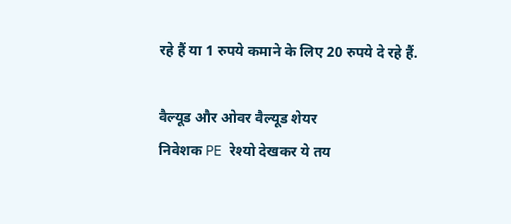रहे हैं या 1 रुपये कमाने के लिए 20 रुपये दे रहे हैं.

वैल्यूड और ओवर वैल्यूड शेयर
निवेशक PE रेश्यो देखकर ये तय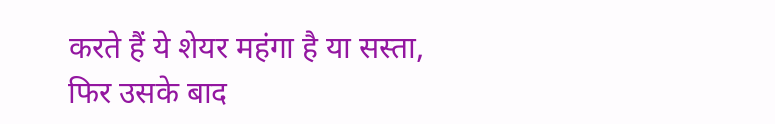करते हैं ये शेयर महंगा है या सस्ता, फिर उसके बाद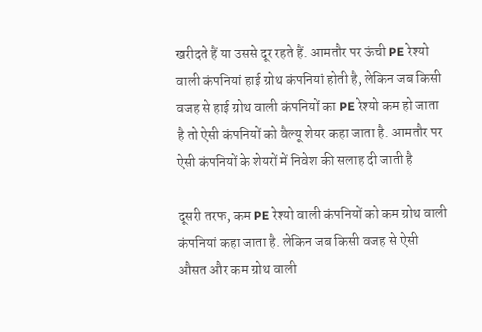खरीदते हैं या उससे दूर रहते हैं. आमतौर पर ऊंची PE रेश्यो वाली कंपनियां हाई ग्रोथ कंपनियां होती है, लेकिन जब किसी वजह से हाई ग्रोथ वाली कंपनियों का PE रेश्यो कम हो जाता है तो ऐसी कंपनियों को वैल्यू शेयर कहा जाता है. आमतौर पर ऐसी कंपनियों के शेयरों में निवेश की सलाह दी जाती है

दूसरी तरफ, कम PE रेश्यो वाली कंपनियों को कम ग्रोथ वाली कंपनियां कहा जाता है. लेकिन जब किसी वजह से ऐसी औसत और कम ग्रोथ वाली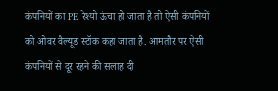कंपनियों का PE रेश्यो ऊंचा हो जाता है तो ऐसी कंपनियों को ओवर वैल्यूड स्टॉक कहा जाता है. आमतौर पर ऐसी कंपनियों से दूर रहने की सलाह दी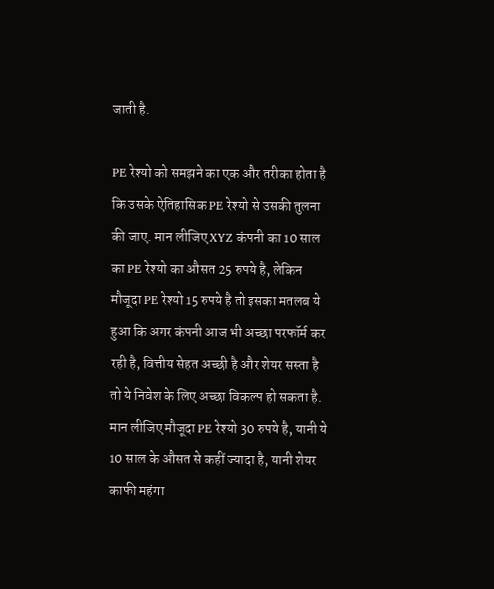जाती है.

PE रेश्यो को समझने का एक और तरीका होता है कि उसके ऐतिहासिक PE रेश्यो से उसकी तुलना की जाए. मान लीजिए XYZ कंपनी का 10 साल का PE रेश्यो का औसत 25 रुपये है, लेकिन मौजूदा PE रेश्यो 15 रुपये है तो इसका मतलब ये हुआ कि अगर कंपनी आज भी अच्छा परफॉर्म कर रही है, वित्तीय सेहत अच्छी है और शेयर सस्ता है तो ये निवेश के लिए अच्छा विकल्प हो सकता है. मान लीजिए मौजूदा PE रेश्यो 30 रुपये है, यानी ये 10 साल के औसत से कहीं ज्यादा है, यानी शेयर काफी महंगा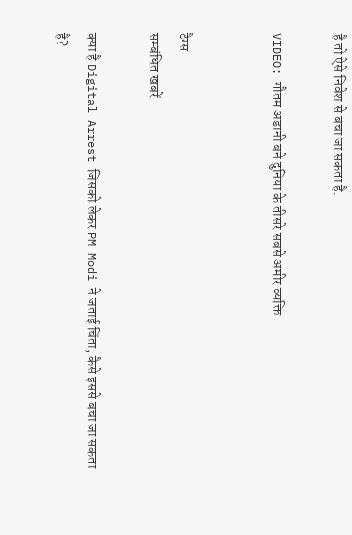है तो ऐसे निवेश से बचा जा सकता है.

VIDEO: गौतम अडानी बने दुनिया के तीसरे सबसे अमीर व्यक्ति


टैग्स
सम्बंधित खबरें

क्या है Digital Arrest जिसको लेकर PM Modi ने जताई चिंता, कैसे इससे बचा जा सकता है?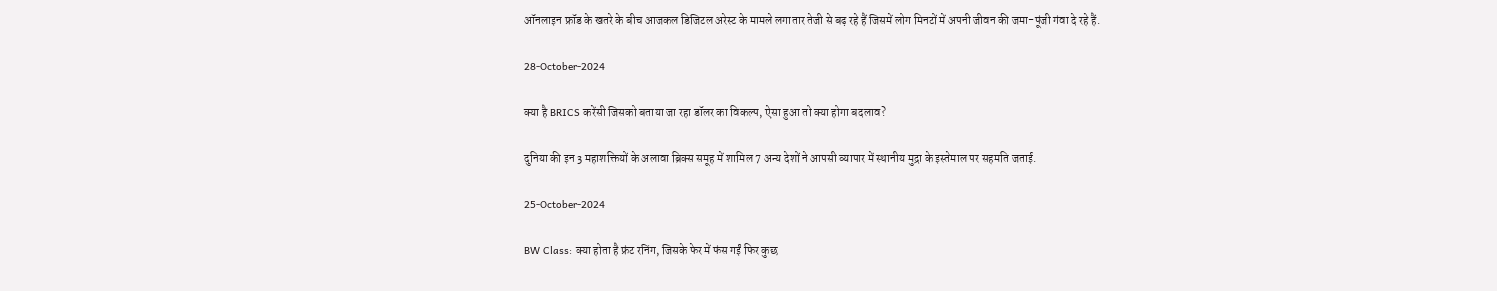ऑनलाइन फ्रॉड के खतरे के बीच आजकल डिजिटल अरेस्ट के मामले लगातार तेजी से बढ़ रहे हैं जिसमें लोग मिनटों में अपनी जीवन की जमा-पूंजी गंवा दे रहे हैं.

28-October-2024

क्या है BRICS करेंसी जिसको बताया जा रहा डॉलर का विकल्प, ऐसा हुआ तो क्या होगा बदलाव?

दुनिया की इन 3 महाशक्तियों के अलावा ब्रिक्‍स समूह में शामिल 7 अन्‍य देशों ने आपसी व्‍यापार में स्‍थानीय मुद्रा के इस्‍तेमाल पर सहमति जताई.

25-October-2024

BW Class: क्या होता है फ्रंट रनिंग, जिसके फेर में फंस गईं फिर कुछ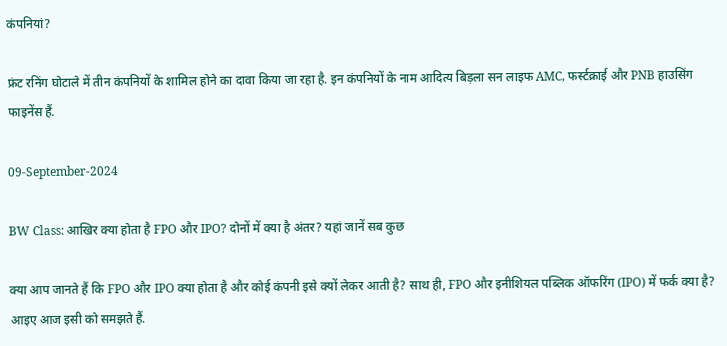कंपनियां?

फ्रंट रनिंग घोटाले में तीन कंपनियों के शामिल होने का दावा किया जा रहा है. इन कंपनियों के नाम आदित्य बिड़ला सन लाइफ AMC, फर्स्टक्राई और PNB हाउसिंग फाइनेंस हैं.

09-September-2024

BW Class: आखिर क्या होता है FPO और IPO? दोनों में क्या है अंतर? यहां जानें सब कुछ

क्या आप जानते हैं कि FPO और IPO क्या होता है और कोई कंपनी इसे क्यों लेकर आती है? साथ ही, FPO और इनीशियल पब्लिक ऑफरिंग (IPO) में फर्क क्या है? आइए आज इसी को समझते हैं.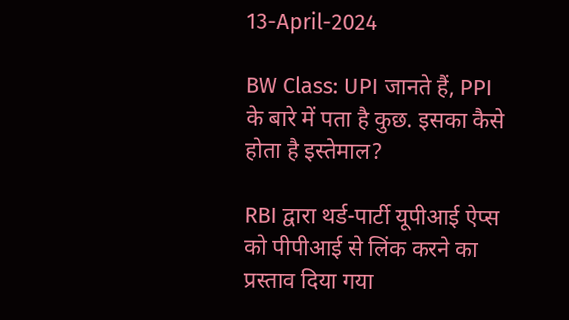13-April-2024

BW Class: UPI जानते हैं, PPI के बारे में पता है कुछ. इसका कैसे होता है इस्‍तेमाल?

RBI द्वारा थर्ड-पार्टी यूपीआई ऐप्स को पीपीआई से लिंक करने का प्रस्ताव दिया गया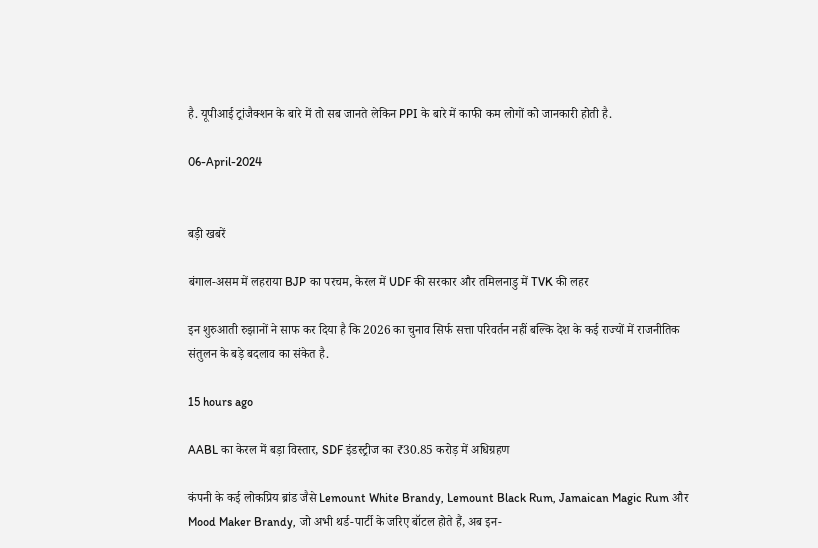है. यूपीआई ट्रांजैक्शन के बारे में तो सब जानते लेकिन PPI के बारे में काफी कम लोगों को जानकारी होती है.

06-April-2024


बड़ी खबरें

बंगाल-असम में लहराया BJP का परचम, केरल में UDF की सरकार और तमिलनाडु में TVK की लहर

इन शुरुआती रुझानों ने साफ कर दिया है कि 2026 का चुनाव सिर्फ सत्ता परिवर्तन नहीं बल्कि देश के कई राज्यों में राजनीतिक संतुलन के बड़े बदलाव का संकेत है.

15 hours ago

AABL का केरल में बड़ा विस्तार, SDF इंडस्ट्रीज का ₹30.85 करोड़ में अधिग्रहण

कंपनी के कई लोकप्रिय ब्रांड जैसे Lemount White Brandy, Lemount Black Rum, Jamaican Magic Rum और Mood Maker Brandy, जो अभी थर्ड-पार्टी के जरिए बॉटल होते हैं, अब इन-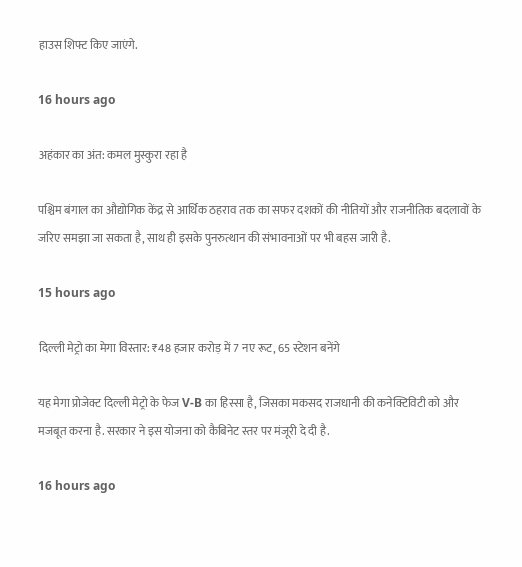हाउस शिफ्ट किए जाएंगे.

16 hours ago

अहंकार का अंत: कमल मुस्कुरा रहा है

पश्चिम बंगाल का औद्योगिक केंद्र से आर्थिक ठहराव तक का सफर दशकों की नीतियों और राजनीतिक बदलावों के जरिए समझा जा सकता है, साथ ही इसके पुनरुत्थान की संभावनाओं पर भी बहस जारी है.

15 hours ago

दिल्ली मेट्रो का मेगा विस्तार: ₹48 हजार करोड़ में 7 नए रूट, 65 स्टेशन बनेंगे

यह मेगा प्रोजेक्ट दिल्ली मेट्रो के फेज V-B का हिस्सा है, जिसका मकसद राजधानी की कनेक्टिविटी को और मजबूत करना है. सरकार ने इस योजना को कैबिनेट स्तर पर मंजूरी दे दी है.

16 hours ago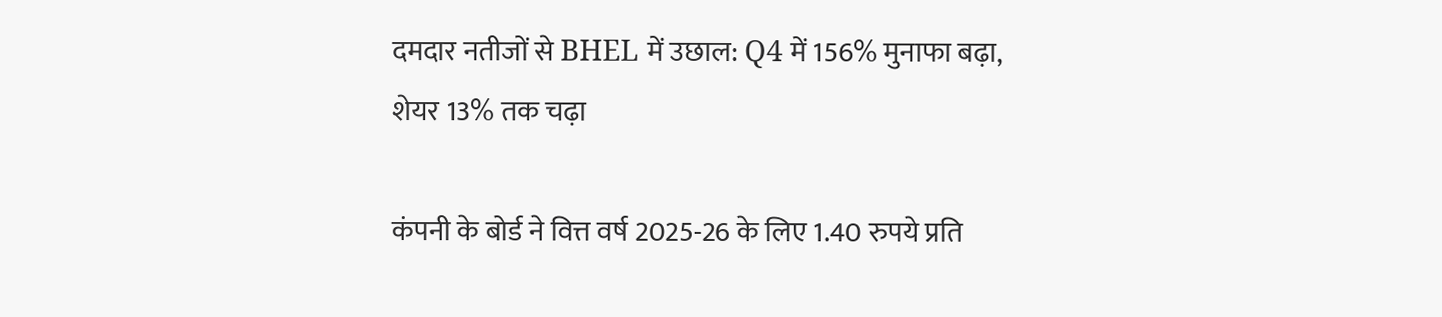दमदार नतीजों से BHEL में उछाल: Q4 में 156% मुनाफा बढ़ा, शेयर 13% तक चढ़ा

कंपनी के बोर्ड ने वित्त वर्ष 2025-26 के लिए 1.40 रुपये प्रति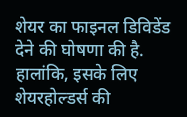शेयर का फाइनल डिविडेंड देने की घोषणा की है. हालांकि, इसके लिए शेयरहोल्डर्स की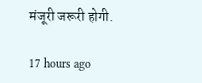मंजूरी जरूरी होगी.

17 hours ago